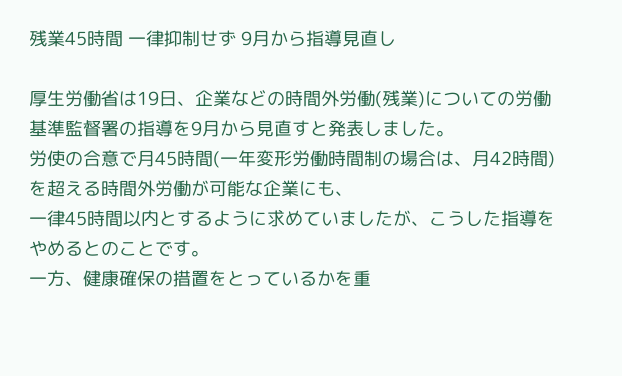残業45時間 一律抑制せず 9月から指導見直し

厚生労働省は19日、企業などの時間外労働(残業)についての労働基準監督署の指導を9月から見直すと発表しました。
労使の合意で月45時間(一年変形労働時間制の場合は、月42時間)を超える時間外労働が可能な企業にも、
一律45時間以内とするように求めていましたが、こうした指導をやめるとのことです。
一方、健康確保の措置をとっているかを重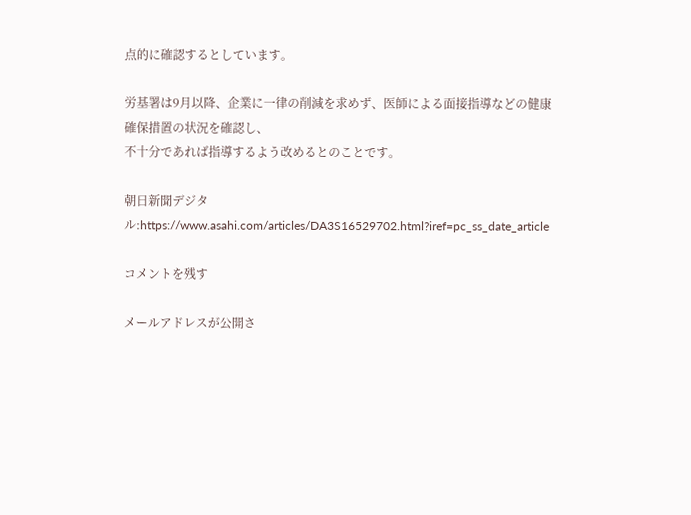点的に確認するとしています。

労基署は9月以降、企業に一律の削減を求めず、医師による面接指導などの健康確保措置の状況を確認し、
不十分であれば指導するよう改めるとのことです。

朝日新聞デジタル:https://www.asahi.com/articles/DA3S16529702.html?iref=pc_ss_date_article

コメントを残す

メールアドレスが公開さ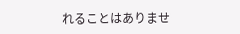れることはありませ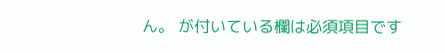ん。 が付いている欄は必須項目です